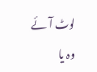لوٹ آئے وہ یا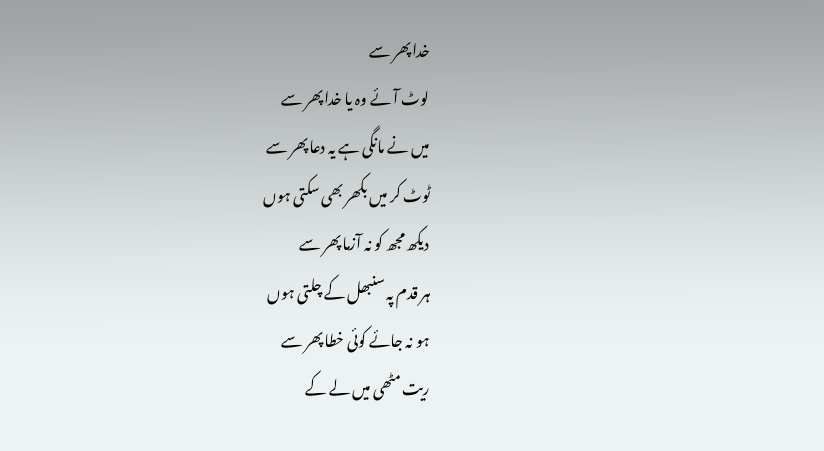خدا پھر سے
لوٹ آئے وہ یا خدا پھر سے
میں نے مانگی ہے یہ دعا پھر سے
ٹوٹ کر میں بکھر بھی سکتی ہوں
دیکھ مجھ کو نہ آزما پھر سے
ہر قدم پہ سنبھل کے چلتی ہوں
ہو نہ جائے کوئی خطا پھر سے
ریت مٹھی میں لے کے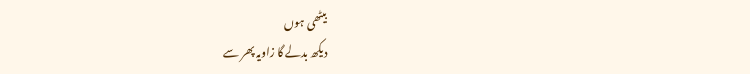بیٹھی ہوں
دیکھ بدلے گا زاویہ پھر سے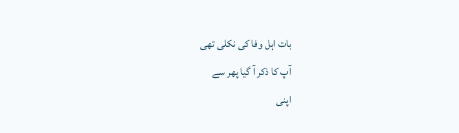بات اہل وفا کی نکلی تھی
آپ کا ذکر آ گیا پھر سے
اپنی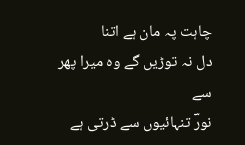چاہت پہ مان ہے اتنا
دل نہ توڑیں گے وہ میرا پھر سے
نورؔ تنہائیوں سے ڈرتی ہے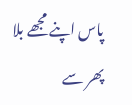پاس اپنے مجھے بلا پھر سے